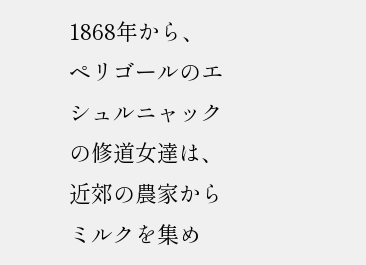1868年から、ペリゴールのエシュルニャックの修道女達は、近郊の農家からミルクを集め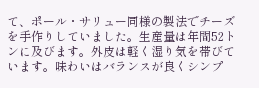て、ポール・サリュー同様の製法でチーズを手作りしていました。生産量は年間52トンに及びます。外皮は軽く湿り気を帯びています。味わいはバランスが良くシンプ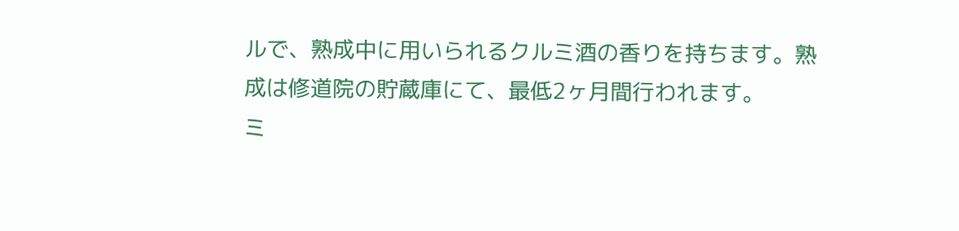ルで、熟成中に用いられるクルミ酒の香りを持ちます。熟成は修道院の貯蔵庫にて、最低2ヶ月間行われます。
ミ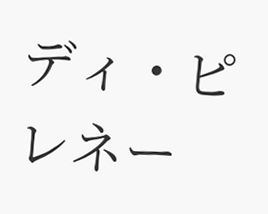ディ・ピレネー